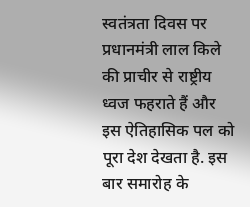स्वतंत्रता दिवस पर प्रधानमंत्री लाल किले की प्राचीर से राष्ट्रीय ध्वज फहराते हैं और इस ऐतिहासिक पल को पूरा देश देखता है. इस बार समारोह के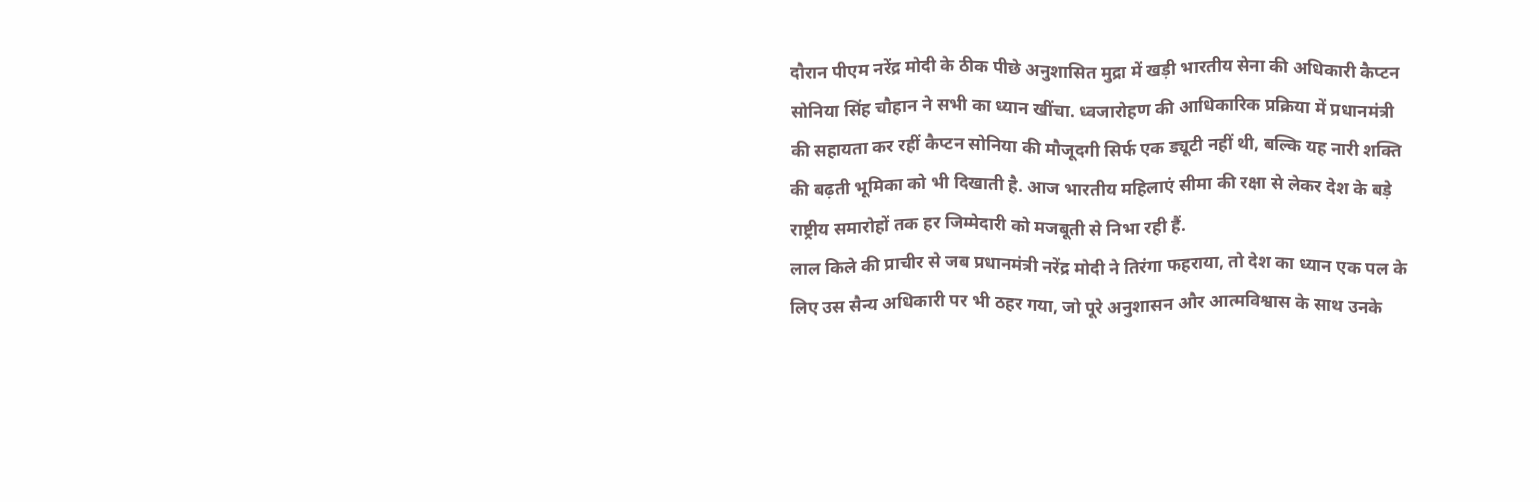दौरान पीएम नरेंद्र मोदी के ठीक पीछे अनुशासित मुद्रा में खड़ी भारतीय सेना की अधिकारी कैप्टन सोनिया सिंह चौहान ने सभी का ध्यान खींचा. ध्वजारोहण की आधिकारिक प्रक्रिया में प्रधानमंत्री की सहायता कर रहीं कैप्टन सोनिया की मौजूदगी सिर्फ एक ड्यूटी नहीं थी, बल्कि यह नारी शक्ति की बढ़ती भूमिका को भी दिखाती है. आज भारतीय महिलाएं सीमा की रक्षा से लेकर देश के बड़े राष्ट्रीय समारोहों तक हर जिम्मेदारी को मजबूती से निभा रही हैं.
लाल किले की प्राचीर से जब प्रधानमंत्री नरेंद्र मोदी ने तिरंगा फहराया, तो देश का ध्यान एक पल के लिए उस सैन्य अधिकारी पर भी ठहर गया, जो पूरे अनुशासन और आत्मविश्वास के साथ उनके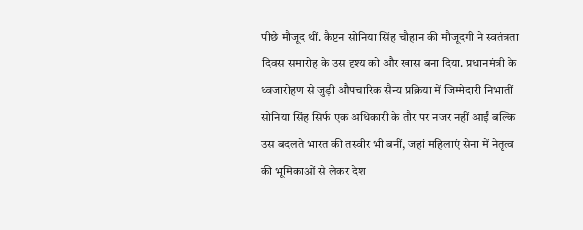पीछे मौजूद थीं. कैप्टन सोनिया सिंह चौहान की मौजूदगी ने स्वतंत्रता दिवस समारोह के उस दृश्य को और खास बना दिया. प्रधानमंत्री के ध्वजारोहण से जुड़ी औपचारिक सैन्य प्रक्रिया में जिम्मेदारी निभातीं सोनिया सिंह सिर्फ एक अधिकारी के तौर पर नजर नहीं आईं बल्कि उस बदलते भारत की तस्वीर भी बनीं, जहां महिलाएं सेना में नेतृत्व की भूमिकाओं से लेकर देश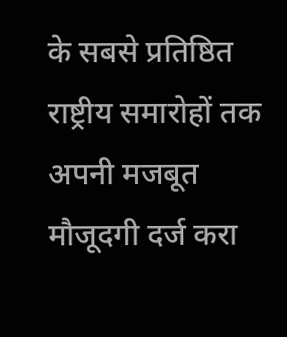के सबसे प्रतिष्ठित राष्ट्रीय समारोहों तक अपनी मजबूत मौजूदगी दर्ज करा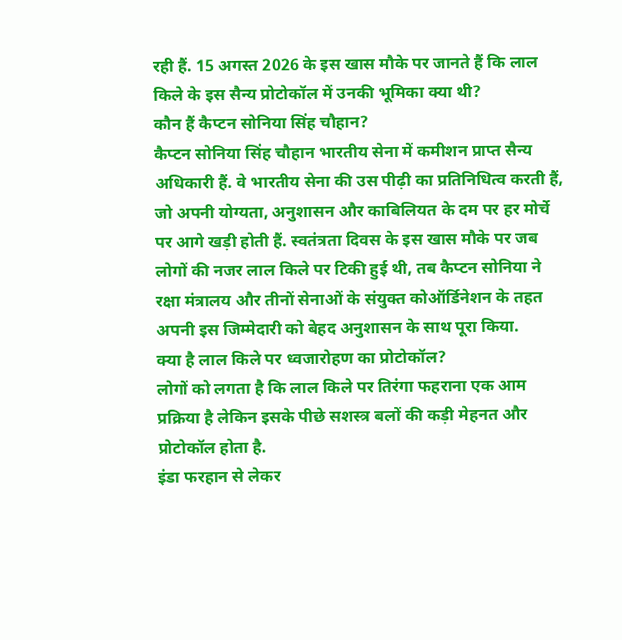रही हैं. 15 अगस्त 2026 के इस खास मौके पर जानते हैं कि लाल किले के इस सैन्य प्रोटोकॉल में उनकी भूमिका क्या थी?
कौन हैं कैप्टन सोनिया सिंह चौहान?
कैप्टन सोनिया सिंह चौहान भारतीय सेना में कमीशन प्राप्त सैन्य अधिकारी हैं. वे भारतीय सेना की उस पीढ़ी का प्रतिनिधित्व करती हैं, जो अपनी योग्यता, अनुशासन और काबिलियत के दम पर हर मोर्चे पर आगे खड़ी होती हैं. स्वतंत्रता दिवस के इस खास मौके पर जब लोगों की नजर लाल किले पर टिकी हुई थी, तब कैप्टन सोनिया ने रक्षा मंत्रालय और तीनों सेनाओं के संयुक्त कोऑर्डिनेशन के तहत अपनी इस जिम्मेदारी को बेहद अनुशासन के साथ पूरा किया.
क्या है लाल किले पर ध्वजारोहण का प्रोटोकॉल?
लोगों को लगता है कि लाल किले पर तिरंगा फहराना एक आम प्रक्रिया है लेकिन इसके पीछे सशस्त्र बलों की कड़ी मेहनत और प्रोटोकॉल होता है.
इंडा फरहान से लेकर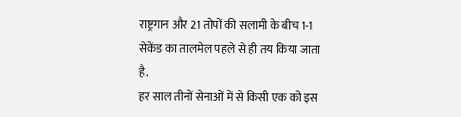राष्ट्रगान और 21 तोपों की सलामी के बीच 1-1 सेकेंड का तालमेल पहले से ही तय किया जाता है.
हर साल तीनों सेनाओं में से किसी एक को इस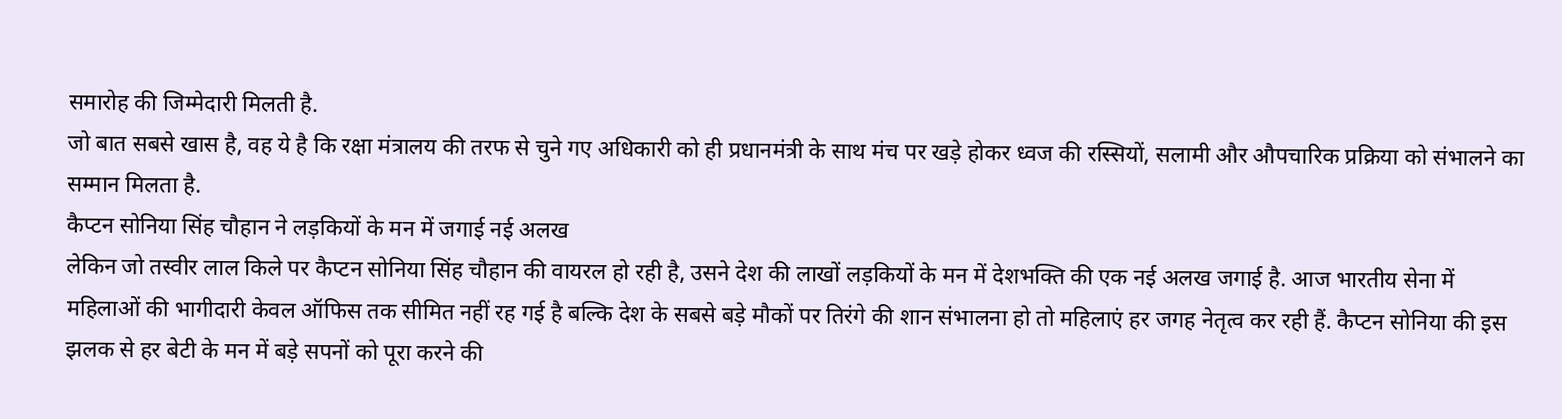समारोह की जिम्मेदारी मिलती है.
जो बात सबसे खास है, वह ये है कि रक्षा मंत्रालय की तरफ से चुने गए अधिकारी को ही प्रधानमंत्री के साथ मंच पर खड़े होकर ध्वज की रस्सियों, सलामी और औपचारिक प्रक्रिया को संभालने का सम्मान मिलता है.
कैप्टन सोनिया सिंह चौहान ने लड़कियों के मन में जगाई नई अलख
लेकिन जो तस्वीर लाल किले पर कैप्टन सोनिया सिंह चौहान की वायरल हो रही है, उसने देश की लाखों लड़कियों के मन में देशभक्ति की एक नई अलख जगाई है. आज भारतीय सेना में महिलाओं की भागीदारी केवल ऑफिस तक सीमित नहीं रह गई है बल्कि देश के सबसे बड़े मौकों पर तिरंगे की शान संभालना हो तो महिलाएं हर जगह नेतृत्व कर रही हैं. कैप्टन सोनिया की इस झलक से हर बेटी के मन में बड़े सपनों को पूरा करने की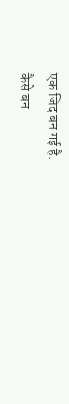एक जिद बन गई है.
कैसे बन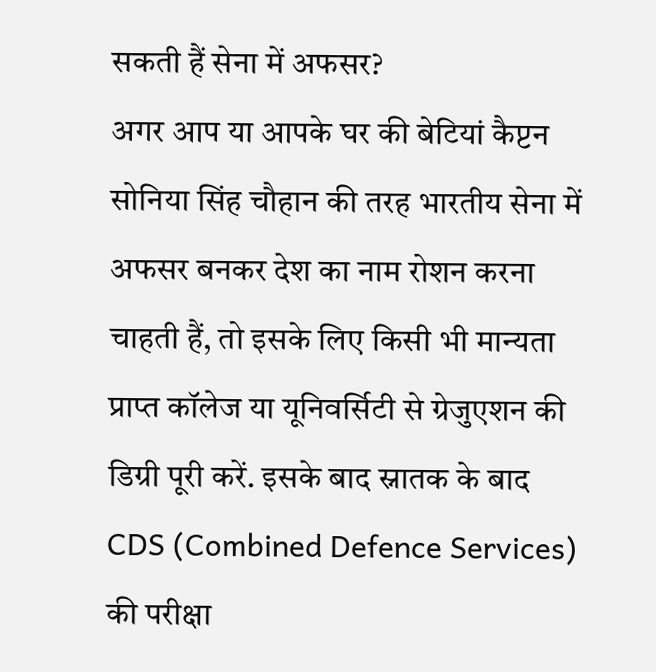सकती हैं सेना में अफसर?
अगर आप या आपके घर की बेटियां कैप्टन सोनिया सिंह चौहान की तरह भारतीय सेना में अफसर बनकर देश का नाम रोशन करना चाहती हैं, तो इसके लिए किसी भी मान्यता प्राप्त कॉलेज या यूनिवर्सिटी से ग्रेजुएशन की डिग्री पूरी करें. इसके बाद स्नातक के बाद CDS (Combined Defence Services) की परीक्षा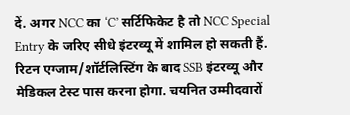दें. अगर NCC का ‘C’ सर्टिफिकेट है तो NCC Special Entry के जरिए सीधे इंटरव्यू में शामिल हो सकती हैं. रिटन एग्जाम/शॉर्टलिस्टिंग के बाद SSB इंटरव्यू और मेडिकल टेस्ट पास करना होगा. चयनित उम्मीदवारों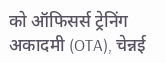को ऑफिसर्स ट्रेनिंग अकादमी (OTA), चेन्नई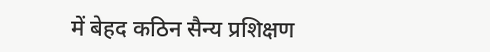में बेहद कठिन सैन्य प्रशिक्षण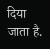दिया जाता है.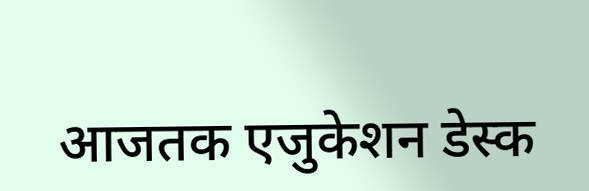आजतक एजुकेशन डेस्क